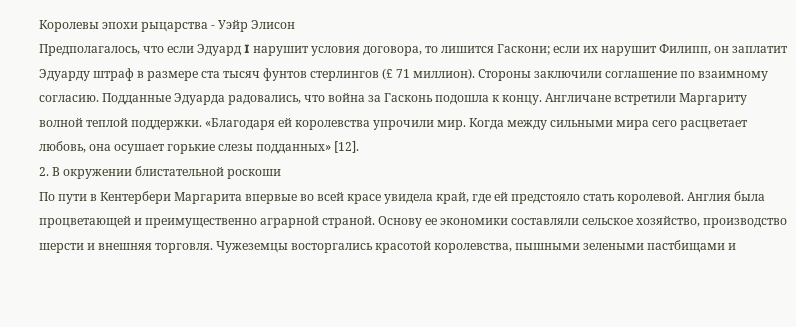Королевы эпохи рыцарства - Уэйр Элисон
Предполагалось, что если Эдуард I нарушит условия договора, то лишится Гаскони; если их нарушит Филипп, он заплатит Эдуарду штраф в размере ста тысяч фунтов стерлингов (£ 71 миллион). Стороны заключили соглашение по взаимному согласию. Подданные Эдуарда радовались, что война за Гасконь подошла к концу. Англичане встретили Маргариту волной теплой поддержки. «Благодаря ей королевства упрочили мир. Когда между сильными мира сего расцветает любовь, она осушает горькие слезы подданных» [12].
2. В окружении блистательной роскоши
По пути в Кентербери Маргарита впервые во всей красе увидела край, где ей предстояло стать королевой. Англия была процветающей и преимущественно аграрной страной. Основу ее экономики составляли сельское хозяйство, производство шерсти и внешняя торговля. Чужеземцы восторгались красотой королевства, пышными зелеными пастбищами и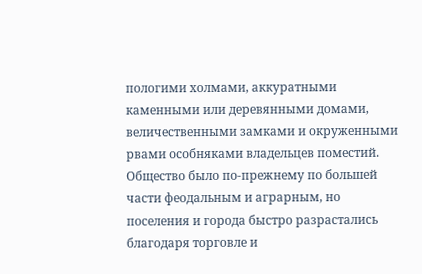пологими холмами, аккуратными каменными или деревянными домами, величественными замками и окруженными рвами особняками владельцев поместий.
Общество было по-прежнему по большей части феодальным и аграрным, но поселения и города быстро разрастались благодаря торговле и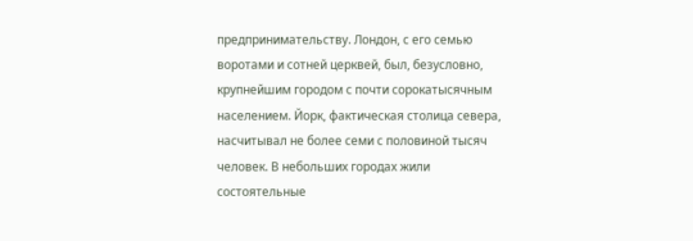предпринимательству. Лондон, с его семью воротами и сотней церквей, был, безусловно, крупнейшим городом с почти сорокатысячным населением. Йорк, фактическая столица севера, насчитывал не более семи с половиной тысяч человек. В небольших городах жили состоятельные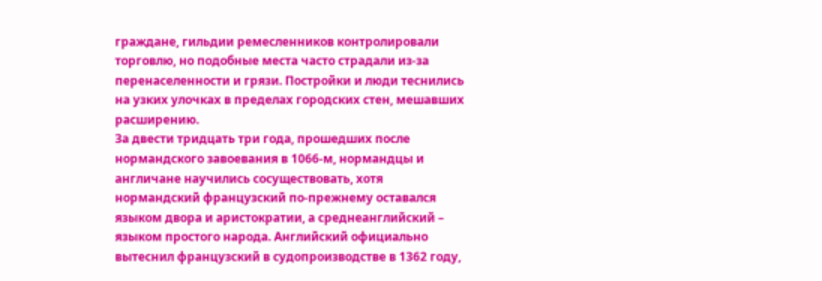граждане, гильдии ремесленников контролировали торговлю, но подобные места часто страдали из-за перенаселенности и грязи. Постройки и люди теснились на узких улочках в пределах городских стен, мешавших расширению.
За двести тридцать три года, прошедших после нормандского завоевания в 1066-м, нормандцы и англичане научились сосуществовать, хотя нормандский французский по-прежнему оставался языком двора и аристократии, а среднеанглийский – языком простого народа. Английский официально вытеснил французский в судопроизводстве в 1362 году,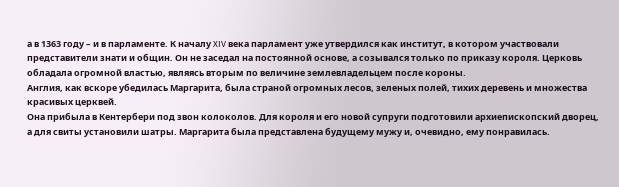а в 1363 году – и в парламенте. К началу XIV века парламент уже утвердился как институт, в котором участвовали представители знати и общин. Он не заседал на постоянной основе, а созывался только по приказу короля. Церковь обладала огромной властью, являясь вторым по величине землевладельцем после короны.
Англия, как вскоре убедилась Маргарита, была страной огромных лесов, зеленых полей, тихих деревень и множества красивых церквей.
Она прибыла в Кентербери под звон колоколов. Для короля и его новой супруги подготовили архиепископский дворец, а для свиты установили шатры. Маргарита была представлена будущему мужу и, очевидно, ему понравилась.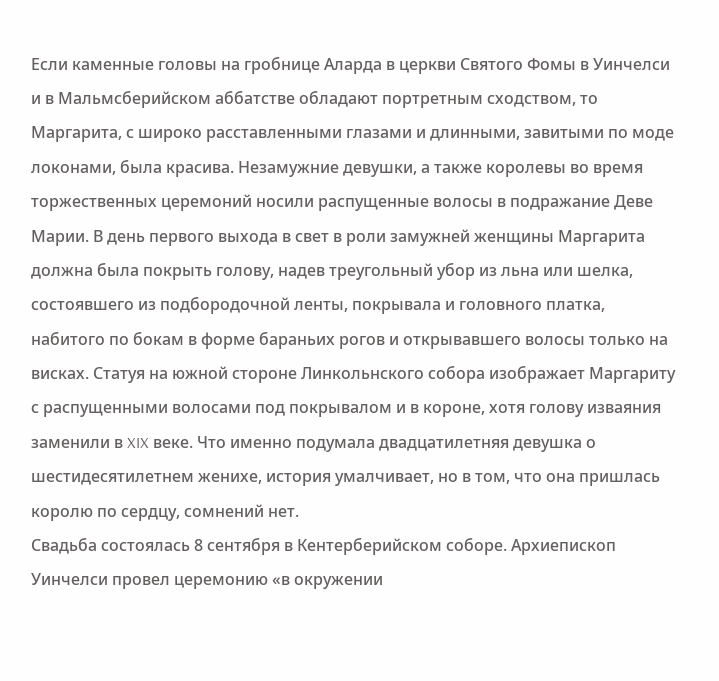Если каменные головы на гробнице Аларда в церкви Святого Фомы в Уинчелси и в Мальмсберийском аббатстве обладают портретным сходством, то Маргарита, с широко расставленными глазами и длинными, завитыми по моде локонами, была красива. Незамужние девушки, а также королевы во время торжественных церемоний носили распущенные волосы в подражание Деве Марии. В день первого выхода в свет в роли замужней женщины Маргарита должна была покрыть голову, надев треугольный убор из льна или шелка, состоявшего из подбородочной ленты, покрывала и головного платка, набитого по бокам в форме бараньих рогов и открывавшего волосы только на висках. Статуя на южной стороне Линкольнского собора изображает Маргариту с распущенными волосами под покрывалом и в короне, хотя голову изваяния заменили в XIX веке. Что именно подумала двадцатилетняя девушка о шестидесятилетнем женихе, история умалчивает, но в том, что она пришлась королю по сердцу, сомнений нет.
Свадьба состоялась 8 сентября в Кентерберийском соборе. Архиепископ Уинчелси провел церемонию «в окружении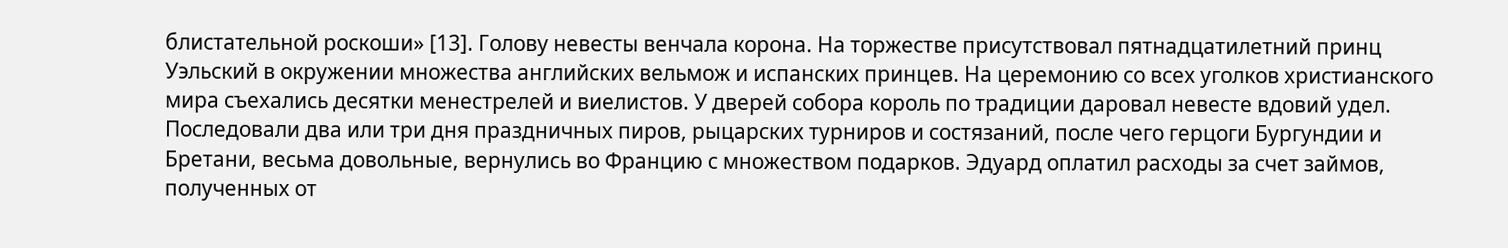блистательной роскоши» [13]. Голову невесты венчала корона. На торжестве присутствовал пятнадцатилетний принц Уэльский в окружении множества английских вельмож и испанских принцев. На церемонию со всех уголков христианского мира съехались десятки менестрелей и виелистов. У дверей собора король по традиции даровал невесте вдовий удел.
Последовали два или три дня праздничных пиров, рыцарских турниров и состязаний, после чего герцоги Бургундии и Бретани, весьма довольные, вернулись во Францию с множеством подарков. Эдуард оплатил расходы за счет займов, полученных от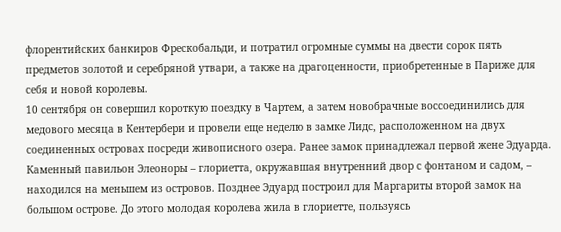флорентийских банкиров Фрескобальди, и потратил огромные суммы на двести сорок пять предметов золотой и серебряной утвари, а также на драгоценности, приобретенные в Париже для себя и новой королевы.
10 сентября он совершил короткую поездку в Чартем, а затем новобрачные воссоединились для медового месяца в Кентербери и провели еще неделю в замке Лидс, расположенном на двух соединенных островах посреди живописного озера. Ранее замок принадлежал первой жене Эдуарда. Каменный павильон Элеоноры – глориетта, окружавшая внутренний двор с фонтаном и садом, – находился на меньшем из островов. Позднее Эдуард построил для Маргариты второй замок на большом острове. До этого молодая королева жила в глориетте, пользуясь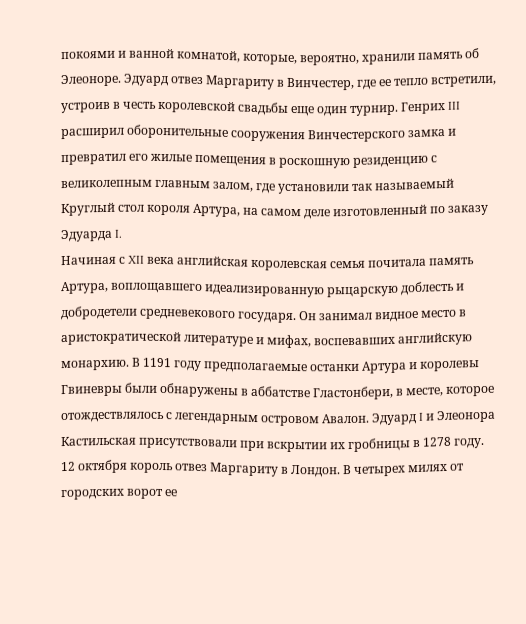покоями и ванной комнатой, которые, вероятно, хранили память об Элеоноре. Эдуард отвез Маргариту в Винчестер, где ее тепло встретили, устроив в честь королевской свадьбы еще один турнир. Генрих III расширил оборонительные сооружения Винчестерского замка и превратил его жилые помещения в роскошную резиденцию с великолепным главным залом, где установили так называемый Круглый стол короля Артура, на самом деле изготовленный по заказу Эдуарда I.
Начиная с XII века английская королевская семья почитала память Артура, воплощавшего идеализированную рыцарскую доблесть и добродетели средневекового государя. Он занимал видное место в аристократической литературе и мифах, воспевавших английскую монархию. В 1191 году предполагаемые останки Артура и королевы Гвиневры были обнаружены в аббатстве Гластонбери, в месте, которое отождествлялось с легендарным островом Авалон. Эдуард I и Элеонора Кастильская присутствовали при вскрытии их гробницы в 1278 году.
12 октября король отвез Маргариту в Лондон. В четырех милях от городских ворот ее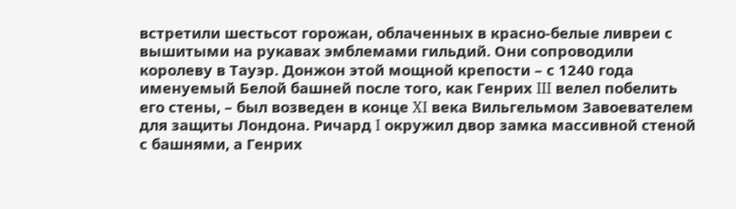встретили шестьсот горожан, облаченных в красно-белые ливреи с вышитыми на рукавах эмблемами гильдий. Они сопроводили королеву в Тауэр. Донжон этой мощной крепости – с 1240 года именуемый Белой башней после того, как Генрих III велел побелить его стены, – был возведен в конце XI века Вильгельмом Завоевателем для защиты Лондона. Ричард I окружил двор замка массивной стеной с башнями, а Генрих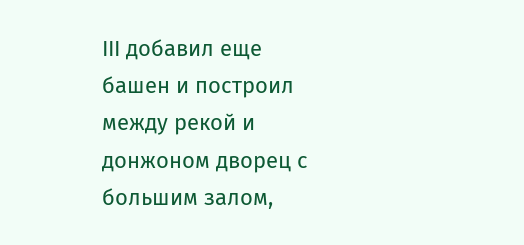III добавил еще башен и построил между рекой и донжоном дворец с большим залом,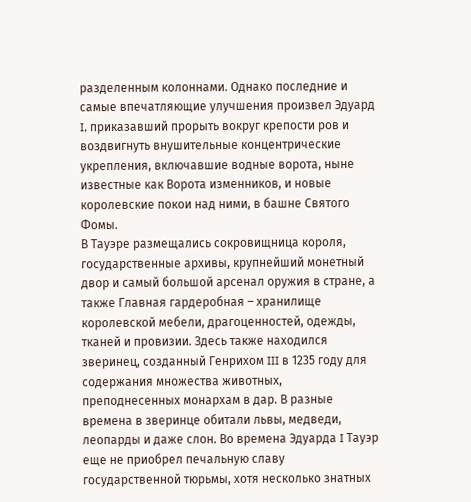разделенным колоннами. Однако последние и самые впечатляющие улучшения произвел Эдуард I, приказавший прорыть вокруг крепости ров и воздвигнуть внушительные концентрические укрепления, включавшие водные ворота, ныне известные как Ворота изменников, и новые королевские покои над ними, в башне Святого Фомы.
В Тауэре размещались сокровищница короля, государственные архивы, крупнейший монетный двор и самый большой арсенал оружия в стране, а также Главная гардеробная – хранилище королевской мебели, драгоценностей, одежды, тканей и провизии. Здесь также находился зверинец, созданный Генрихом III в 1235 году для содержания множества животных, преподнесенных монархам в дар. В разные времена в зверинце обитали львы, медведи, леопарды и даже слон. Во времена Эдуарда I Тауэр еще не приобрел печальную славу государственной тюрьмы, хотя несколько знатных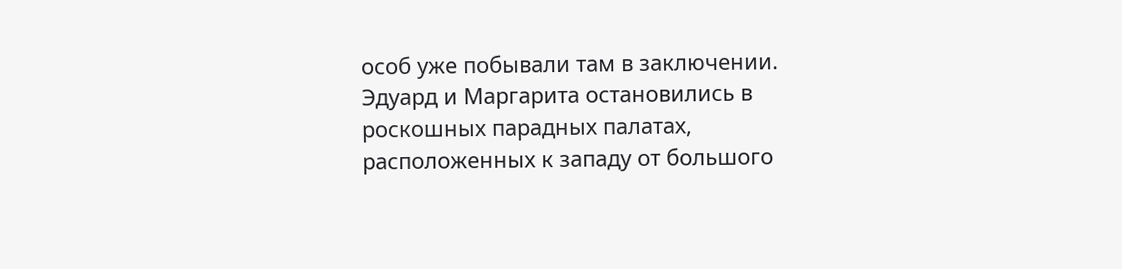особ уже побывали там в заключении.
Эдуард и Маргарита остановились в роскошных парадных палатах, расположенных к западу от большого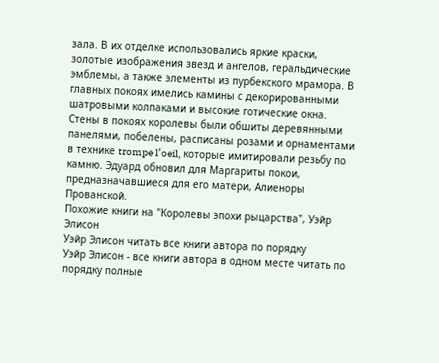зала. В их отделке использовались яркие краски, золотые изображения звезд и ангелов, геральдические эмблемы, а также элементы из пурбекского мрамора. В главных покоях имелись камины с декорированными шатровыми колпаками и высокие готические окна. Стены в покоях королевы были обшиты деревянными панелями, побелены, расписаны розами и орнаментами в технике trompe l’oeil, которые имитировали резьбу по камню. Эдуард обновил для Маргариты покои, предназначавшиеся для его матери, Алиеноры Прованской.
Похожие книги на "Королевы эпохи рыцарства", Уэйр Элисон
Уэйр Элисон читать все книги автора по порядку
Уэйр Элисон - все книги автора в одном месте читать по порядку полные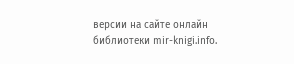версии на сайте онлайн библиотеки mir-knigi.info.